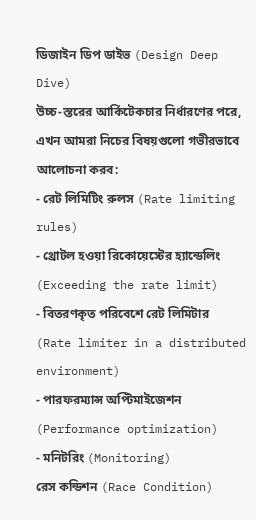ডিজাইন ডিপ ডাইভ (Design Deep Dive)
উচ্চ-স্তরের আর্কিটেকচার নির্ধারণের পরে, এখন আমরা নিচের বিষয়গুলো গভীরভাবে আলোচনা করব:
- রেট লিমিটিং রুলস (Rate limiting rules)
- থ্রোটল হওয়া রিকোয়েস্টের হ্যান্ডেলিং (Exceeding the rate limit)
- বিতরণকৃত পরিবেশে রেট লিমিটার (Rate limiter in a distributed environment)
- পারফরম্যান্স অপ্টিমাইজেশন (Performance optimization)
- মনিটরিং (Monitoring)
রেস কন্ডিশন (Race Condition)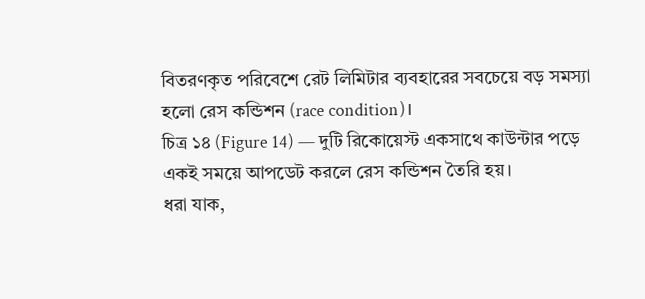বিতরণকৃত পরিবেশে রেট লিমিটার ব্যবহারের সবচেয়ে বড় সমস্যা হলো রেস কন্ডিশন (race condition)।
চিত্র ১৪ (Figure 14) — দুটি রিকোয়েস্ট একসাথে কাউন্টার পড়ে একই সময়ে আপডেট করলে রেস কন্ডিশন তৈরি হয়।
ধরা যাক,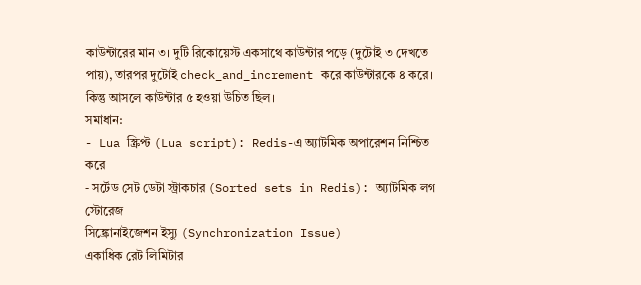কাউন্টারের মান ৩। দুটি রিকোয়েস্ট একসাথে কাউন্টার পড়ে (দুটোই ৩ দেখতে পায়), তারপর দুটোই check_and_increment করে কাউন্টারকে ৪ করে। কিন্তু আসলে কাউন্টার ৫ হওয়া উচিত ছিল।
সমাধান:
- Lua স্ক্রিপ্ট (Lua script): Redis-এ অ্যাটমিক অপারেশন নিশ্চিত করে
- সর্টেড সেট ডেটা স্ট্রাকচার (Sorted sets in Redis): অ্যাটমিক লগ স্টোরেজ
সিঙ্ক্রোনাইজেশন ইস্যু (Synchronization Issue)
একাধিক রেট লিমিটার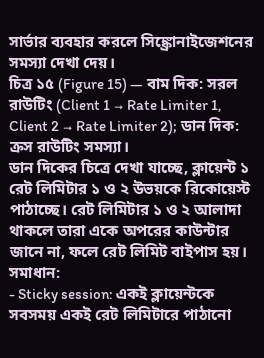সার্ভার ব্যবহার করলে সিঙ্ক্রোনাইজেশনের সমস্যা দেখা দেয়।
চিত্র ১৫ (Figure 15) — বাম দিক: সরল রাউটিং (Client 1 → Rate Limiter 1, Client 2 → Rate Limiter 2); ডান দিক: ক্রস রাউটিং সমস্যা।
ডান দিকের চিত্রে দেখা যাচ্ছে, ক্লায়েন্ট ১ রেট লিমিটার ১ ও ২ উভয়কে রিকোয়েস্ট পাঠাচ্ছে। রেট লিমিটার ১ ও ২ আলাদা থাকলে তারা একে অপরের কাউন্টার জানে না, ফলে রেট লিমিট বাইপাস হয়।
সমাধান:
- Sticky session: একই ক্লায়েন্টকে সবসময় একই রেট লিমিটারে পাঠানো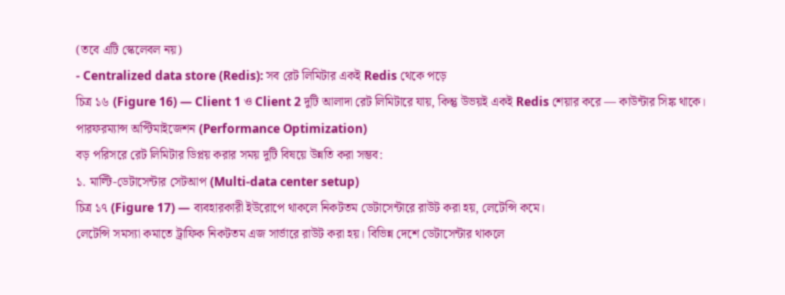(তবে এটি স্কেলেবল নয়)
- Centralized data store (Redis): সব রেট লিমিটার একই Redis থেকে পড়ে
চিত্র ১৬ (Figure 16) — Client 1 ও Client 2 দুটি আলাদা রেট লিমিটারে যায়, কিন্তু উভয়ই একই Redis শেয়ার করে — কাউন্টার সিঙ্ক থাকে।
পারফরম্যান্স অপ্টিমাইজেশন (Performance Optimization)
বড় পরিসরে রেট লিমিটার ডিপ্লয় করার সময় দুটি বিষয়ে উন্নতি করা সম্ভব:
১. মাল্টি-ডেটাসেন্টার সেটআপ (Multi-data center setup)
চিত্র ১৭ (Figure 17) — ব্যবহারকারী ইউরোপে থাকলে নিকটতম ডেটাসেন্টারে রাউট করা হয়, লেটেন্সি কমে।
লেটেন্সি সমস্যা কমাতে ট্রাফিক নিকটতম এজ সার্ভারে রাউট করা হয়। বিভিন্ন দেশে ডেটাসেন্টার থাকলে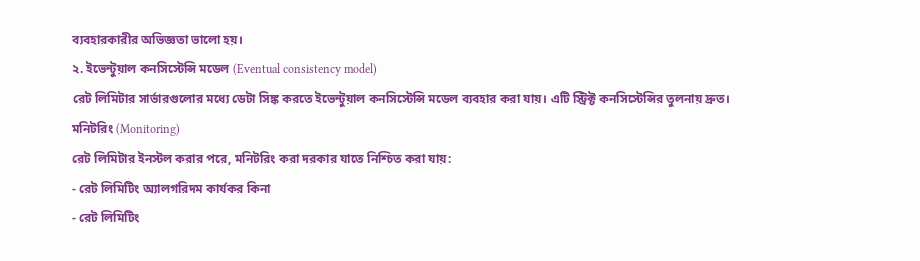ব্যবহারকারীর অভিজ্ঞতা ভালো হয়।
২. ইভেন্টুয়াল কনসিস্টেন্সি মডেল (Eventual consistency model)
রেট লিমিটার সার্ভারগুলোর মধ্যে ডেটা সিঙ্ক করতে ইভেন্টুয়াল কনসিস্টেন্সি মডেল ব্যবহার করা যায়। এটি স্ট্রিক্ট কনসিস্টেন্সির তুলনায় দ্রুত।
মনিটরিং (Monitoring)
রেট লিমিটার ইনস্টল করার পরে, মনিটরিং করা দরকার যাতে নিশ্চিত করা যায়:
- রেট লিমিটিং অ্যালগরিদম কার্যকর কিনা
- রেট লিমিটিং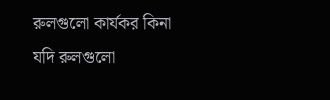রুলগুলো কার্যকর কিনা
যদি রুলগুলো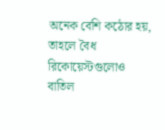অনেক বেশি কঠোর হয়, তাহলে বৈধ রিকোয়েস্টগুলোও বাতিল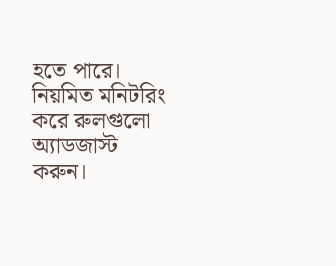হতে পারে। নিয়মিত মনিটরিং করে রুলগুলো অ্যাডজাস্ট করুন।